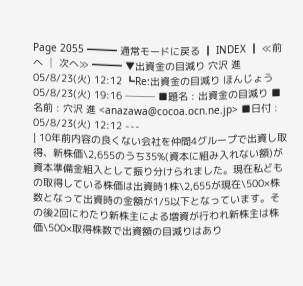Page 2055 ━━━ 通常モードに戻る ┃ INDEX ┃ ≪前へ │ 次へ≫ ━━━ ▼出資金の目減り 穴沢 進 05/8/23(火) 12:12 ┗Re:出資金の目減り ほんじょう 05/8/23(火) 19:16 ─── ■題名 : 出資金の目減り ■名前 : 穴沢 進 <anazawa@cocoa.ocn.ne.jp> ■日付 : 05/8/23(火) 12:12 ---
| 10年前内容の良くない会社を仲間4グループで出資し取得、新株価\2,655のうち35%(資本に組み入れない額)が資本準備金組入として振り分けられました。現在私どもの取得している株価は出資時1株\2,655が現在\500×株数となって出資時の金額が1/5以下となっています。その後2回にわたり新株主による増資が行われ新株主は株価\500×取得株数で出資額の目減りはあり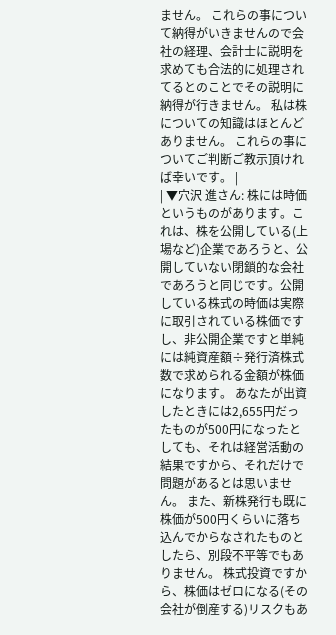ません。 これらの事について納得がいきませんので会社の経理、会計士に説明を求めても合法的に処理されてるとのことでその説明に納得が行きません。 私は株についての知識はほとんどありません。 これらの事についてご判断ご教示頂ければ幸いです。 |
| ▼穴沢 進さん: 株には時価というものがあります。これは、株を公開している(上場など)企業であろうと、公開していない閉鎖的な会社であろうと同じです。公開している株式の時価は実際に取引されている株価ですし、非公開企業ですと単純には純資産額÷発行済株式数で求められる金額が株価になります。 あなたが出資したときには2,655円だったものが500円になったとしても、それは経営活動の結果ですから、それだけで問題があるとは思いません。 また、新株発行も既に株価が500円くらいに落ち込んでからなされたものとしたら、別段不平等でもありません。 株式投資ですから、株価はゼロになる(その会社が倒産する)リスクもあ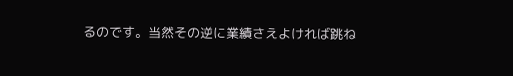るのです。当然その逆に業績さえよければ跳ね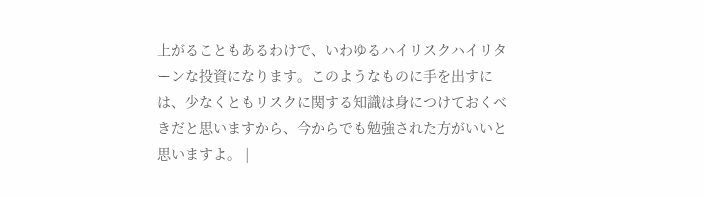上がることもあるわけで、いわゆるハイリスクハイリターンな投資になります。このようなものに手を出すには、少なくともリスクに関する知識は身につけておくべきだと思いますから、今からでも勉強された方がいいと思いますよ。 |